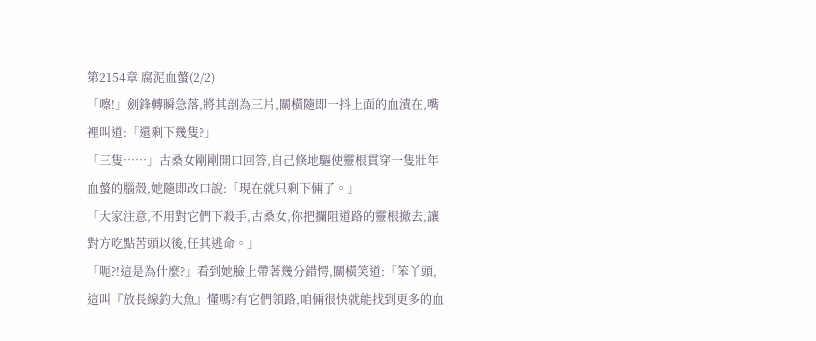第2154章 腐泥血螫(2/2)
「嚓!」劍鋒轉瞬急落,將其剖為三片,關橫隨即一抖上面的血漬在,嘴裡叫道:「還剩下幾隻?」
「三隻……」古桑女剛剛開口回答,自己倏地驅使靈根貫穿一隻壯年血螫的腦殼,她隨即改口說:「現在就只剩下倆了。」
「大家注意,不用對它們下殺手,古桑女,你把攔阻道路的靈根撤去,讓對方吃點苦頭以後,任其逃命。」
「呃?!這是為什麼?」看到她臉上帶著幾分錯愕,關橫笑道:「笨丫頭,這叫『放長線釣大魚』懂嗎?有它們領路,咱倆很快就能找到更多的血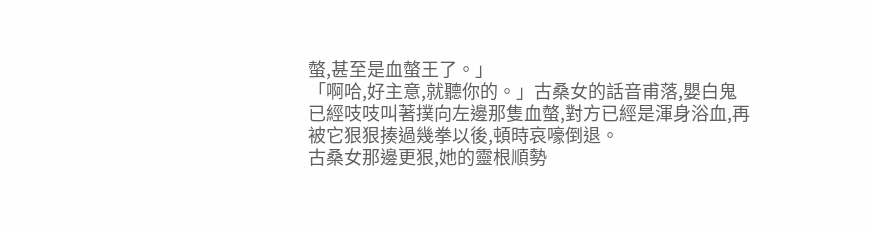螫,甚至是血螫王了。」
「啊哈,好主意,就聽你的。」古桑女的話音甫落,嬰白鬼已經吱吱叫著撲向左邊那隻血螫,對方已經是渾身浴血,再被它狠狠揍過幾拳以後,頓時哀嚎倒退。
古桑女那邊更狠,她的靈根順勢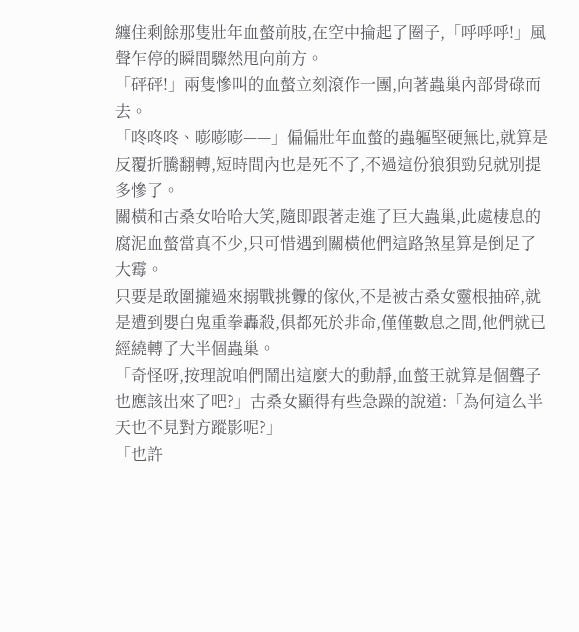纏住剩餘那隻壯年血螫前肢,在空中掄起了圈子,「呼呼呼!」風聲乍停的瞬間驟然甩向前方。
「砰砰!」兩隻慘叫的血螫立刻滾作一團,向著蟲巢內部骨碌而去。
「咚咚咚、嘭嘭嘭——」偏偏壯年血螫的蟲軀堅硬無比,就算是反覆折騰翻轉,短時間內也是死不了,不過這份狼狽勁兒就別提多慘了。
關橫和古桑女哈哈大笑,隨即跟著走進了巨大蟲巢,此處棲息的腐泥血螫當真不少,只可惜遇到關橫他們這路煞星算是倒足了大霉。
只要是敢圍攏過來搦戰挑釁的傢伙,不是被古桑女靈根抽碎,就是遭到嬰白鬼重拳轟殺,俱都死於非命,僅僅數息之間,他們就已經繞轉了大半個蟲巢。
「奇怪呀,按理說咱們鬧出這麼大的動靜,血螫王就算是個聾子也應該出來了吧?」古桑女顯得有些急躁的說道:「為何這么半天也不見對方蹤影呢?」
「也許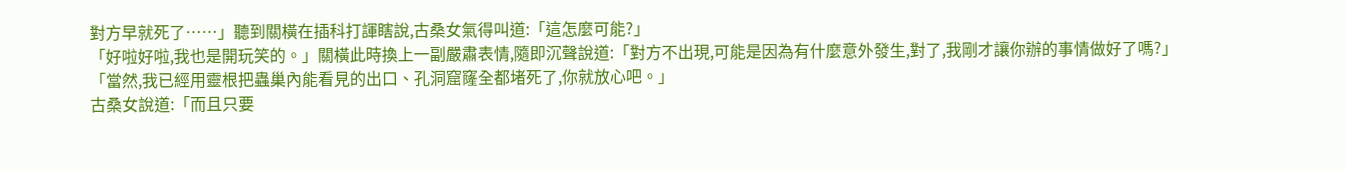對方早就死了……」聽到關橫在插科打諢瞎說,古桑女氣得叫道:「這怎麼可能?」
「好啦好啦,我也是開玩笑的。」關橫此時換上一副嚴肅表情,隨即沉聲說道:「對方不出現,可能是因為有什麼意外發生,對了,我剛才讓你辦的事情做好了嗎?」
「當然,我已經用靈根把蟲巢內能看見的出口、孔洞窟窿全都堵死了,你就放心吧。」
古桑女說道:「而且只要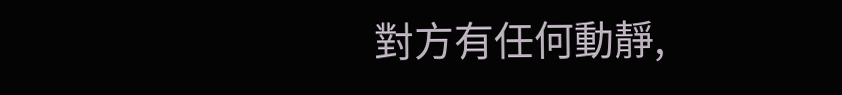對方有任何動靜,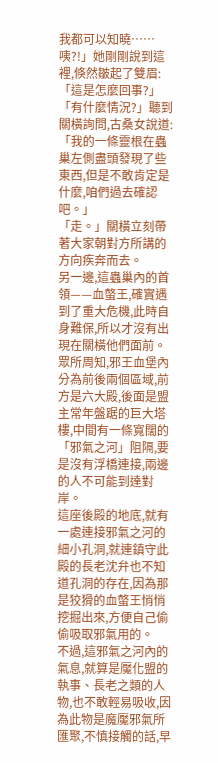我都可以知曉……咦?!」她剛剛說到這裡,倏然皺起了雙眉:「這是怎麼回事?」
「有什麼情況?」聽到關橫詢問,古桑女說道:「我的一條靈根在蟲巢左側盡頭發現了些東西,但是不敢肯定是什麼,咱們過去確認吧。」
「走。」關橫立刻帶著大家朝對方所講的方向疾奔而去。
另一邊,這蟲巢內的首領——血螫王,確實遇到了重大危機,此時自身難保,所以才沒有出現在關橫他們面前。
眾所周知,邪王血堡內分為前後兩個區域,前方是六大殿,後面是盟主常年盤踞的巨大塔樓,中間有一條寬闊的「邪氣之河」阻隔,要是沒有浮橋連接,兩邊的人不可能到達對岸。
這座後殿的地底,就有一處連接邪氣之河的細小孔洞,就連鎮守此殿的長老沈弁也不知道孔洞的存在,因為那是狡猾的血螫王悄悄挖掘出來,方便自己偷偷吸取邪氣用的。
不過,這邪氣之河內的氣息,就算是魘化盟的執事、長老之類的人物,也不敢輕易吸收,因為此物是魔魘邪氣所匯聚,不慎接觸的話,早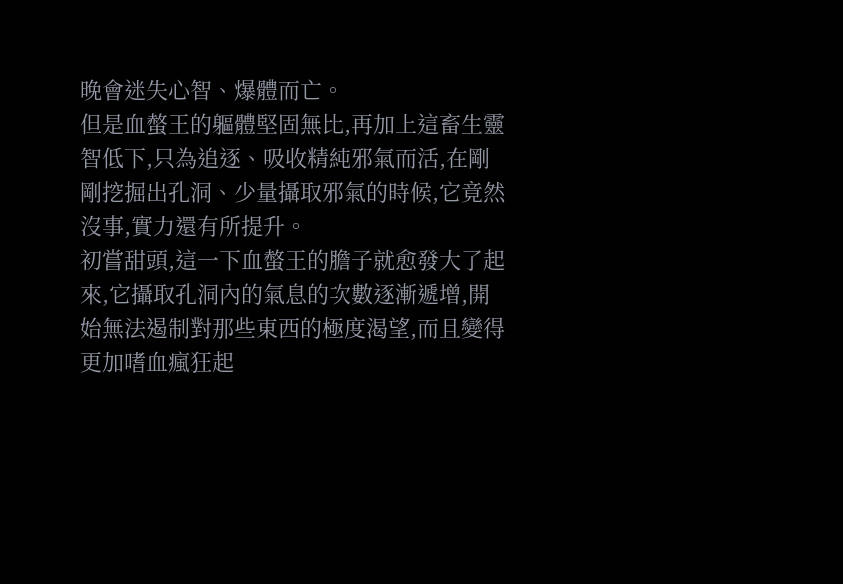晚會迷失心智、爆體而亡。
但是血螫王的軀體堅固無比,再加上這畜生靈智低下,只為追逐、吸收精純邪氣而活,在剛剛挖掘出孔洞、少量攝取邪氣的時候,它竟然沒事,實力還有所提升。
初嘗甜頭,這一下血螫王的膽子就愈發大了起來,它攝取孔洞內的氣息的次數逐漸遞增,開始無法遏制對那些東西的極度渴望,而且變得更加嗜血瘋狂起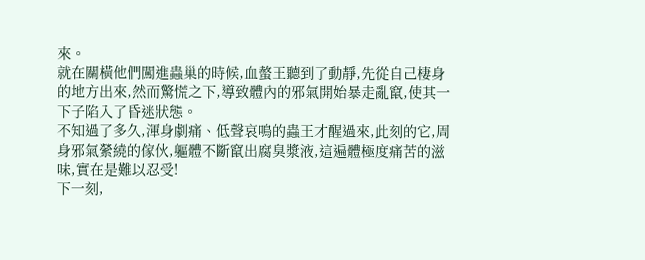來。
就在關橫他們闖進蟲巢的時候,血螫王聽到了動靜,先從自己棲身的地方出來,然而驚慌之下,導致體內的邪氣開始暴走亂竄,使其一下子陷入了昏迷狀態。
不知過了多久,渾身劇痛、低聲哀鳴的蟲王才醒過來,此刻的它,周身邪氣縈繞的傢伙,軀體不斷竄出腐臭漿液,這遍體極度痛苦的滋味,實在是難以忍受!
下一刻,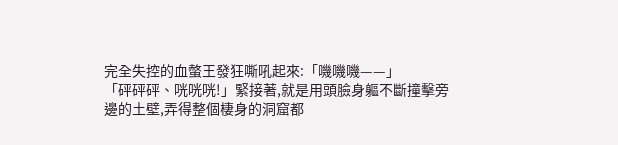完全失控的血螫王發狂嘶吼起來:「嘰嘰嘰——」
「砰砰砰、咣咣咣!」緊接著,就是用頭臉身軀不斷撞擊旁邊的土壁,弄得整個棲身的洞窟都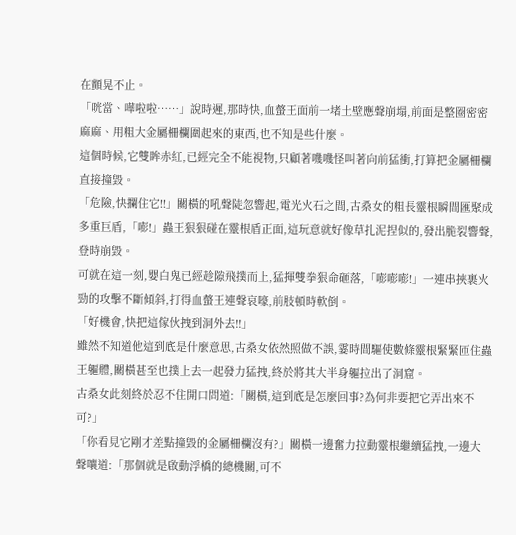在顫晃不止。
「咣當、嘩啦啦……」說時遲,那時快,血螫王面前一堵土壁應聲崩塌,前面是整圈密密麻麻、用粗大金屬柵欄圍起來的東西,也不知是些什麼。
這個時候,它雙眸赤紅,已經完全不能視物,只顧著嘰嘰怪叫著向前猛衝,打算把金屬柵欄直接撞毀。
「危險,快攔住它!!」關橫的吼聲陡忽響起,電光火石之間,古桑女的粗長靈根瞬間匯聚成多重巨盾,「嘭!」蟲王狠狠碰在靈根盾正面,這玩意就好像草扎泥捏似的,發出脆裂響聲,登時崩毀。
可就在這一刻,嬰白鬼已經趁隙飛撲而上,猛揮雙拳狠命砸落,「嘭嘭嘭!」一連串挾裹火勁的攻擊不斷傾斜,打得血螫王連聲哀嚎,前肢頓時軟倒。
「好機會,快把這傢伙拽到洞外去!!」
雖然不知道他這到底是什麼意思,古桑女依然照做不誤,霎時間驅使數條靈根緊緊匝住蟲王軀體,關橫甚至也撲上去一起發力猛拽,終於將其大半身軀拉出了洞窟。
古桑女此刻終於忍不住開口問道:「關橫,這到底是怎麼回事?為何非要把它弄出來不可?」
「你看見它剛才差點撞毀的金屬柵欄沒有?」關橫一邊奮力拉動靈根繼續猛拽,一邊大聲嚷道:「那個就是啟動浮橋的總機關,可不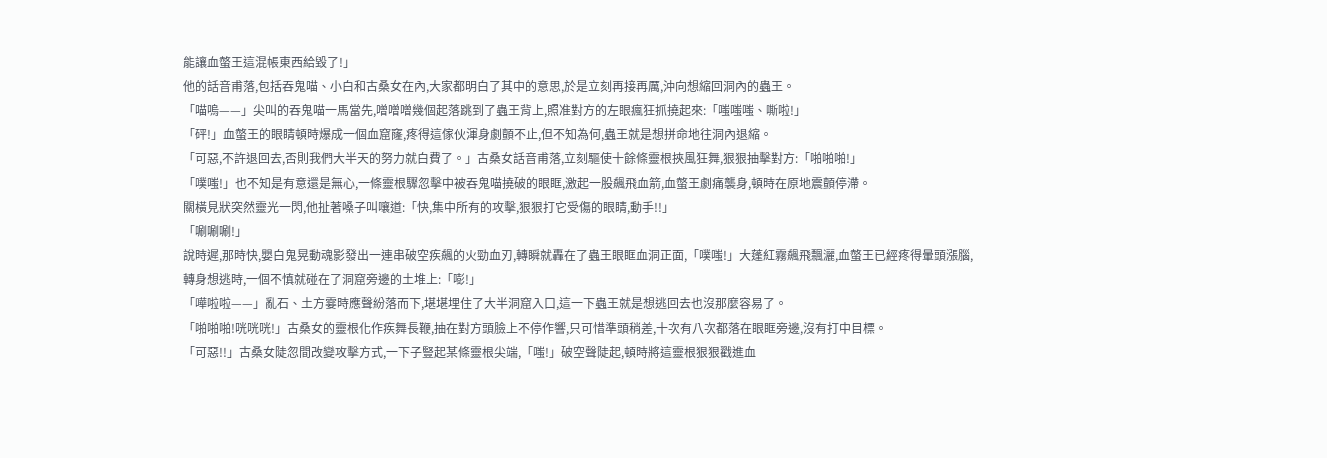能讓血螫王這混帳東西給毀了!」
他的話音甫落,包括吞鬼喵、小白和古桑女在內,大家都明白了其中的意思,於是立刻再接再厲,沖向想縮回洞內的蟲王。
「喵嗚——」尖叫的吞鬼喵一馬當先,噌噌噌幾個起落跳到了蟲王背上,照准對方的左眼瘋狂抓撓起來:「嗤嗤嗤、嘶啦!」
「砰!」血螫王的眼睛頓時爆成一個血窟窿,疼得這傢伙渾身劇顫不止,但不知為何,蟲王就是想拼命地往洞內退縮。
「可惡,不許退回去,否則我們大半天的努力就白費了。」古桑女話音甫落,立刻驅使十餘條靈根挾風狂舞,狠狠抽擊對方:「啪啪啪!」
「噗嗤!」也不知是有意還是無心,一條靈根驟忽擊中被吞鬼喵撓破的眼眶,激起一股飆飛血箭,血螫王劇痛襲身,頓時在原地震顫停滯。
關橫見狀突然靈光一閃,他扯著嗓子叫嚷道:「快,集中所有的攻擊,狠狠打它受傷的眼睛,動手!!」
「唰唰唰!」
說時遲,那時快,嬰白鬼晃動魂影發出一連串破空疾飆的火勁血刃,轉瞬就轟在了蟲王眼眶血洞正面,「噗嗤!」大蓬紅霧飆飛飄灑,血螫王已經疼得暈頭漲腦,轉身想逃時,一個不慎就碰在了洞窟旁邊的土堆上:「嘭!」
「嘩啦啦——」亂石、土方霎時應聲紛落而下,堪堪埋住了大半洞窟入口,這一下蟲王就是想逃回去也沒那麼容易了。
「啪啪啪!咣咣咣!」古桑女的靈根化作疾舞長鞭,抽在對方頭臉上不停作響,只可惜準頭稍差,十次有八次都落在眼眶旁邊,沒有打中目標。
「可惡!!」古桑女陡忽間改變攻擊方式,一下子豎起某條靈根尖端,「嗤!」破空聲陡起,頓時將這靈根狠狠戳進血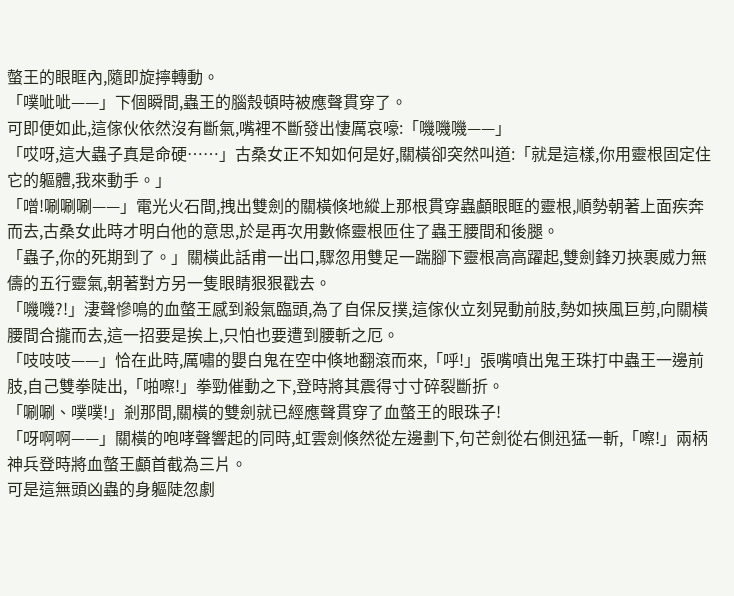螫王的眼眶內,隨即旋擰轉動。
「噗呲呲——」下個瞬間,蟲王的腦殼頓時被應聲貫穿了。
可即便如此,這傢伙依然沒有斷氣,嘴裡不斷發出悽厲哀嚎:「嘰嘰嘰——」
「哎呀,這大蟲子真是命硬……」古桑女正不知如何是好,關橫卻突然叫道:「就是這樣,你用靈根固定住它的軀體,我來動手。」
「噌!唰唰唰——」電光火石間,拽出雙劍的關橫倏地縱上那根貫穿蟲顱眼眶的靈根,順勢朝著上面疾奔而去,古桑女此時才明白他的意思,於是再次用數條靈根匝住了蟲王腰間和後腿。
「蟲子,你的死期到了。」關橫此話甫一出口,驟忽用雙足一踹腳下靈根高高躍起,雙劍鋒刃挾裹威力無儔的五行靈氣,朝著對方另一隻眼睛狠狠戳去。
「嘰嘰?!」淒聲慘鳴的血螫王感到殺氣臨頭,為了自保反撲,這傢伙立刻晃動前肢,勢如挾風巨剪,向關橫腰間合攏而去,這一招要是挨上,只怕也要遭到腰斬之厄。
「吱吱吱——」恰在此時,厲嘯的嬰白鬼在空中倏地翻滾而來,「呼!」張嘴噴出鬼王珠打中蟲王一邊前肢,自己雙拳陡出,「啪嚓!」拳勁催動之下,登時將其震得寸寸碎裂斷折。
「唰唰、噗噗!」剎那間,關橫的雙劍就已經應聲貫穿了血螫王的眼珠子!
「呀啊啊——」關橫的咆哮聲響起的同時,虹雲劍倏然從左邊劃下,句芒劍從右側迅猛一斬,「嚓!」兩柄神兵登時將血螫王顱首截為三片。
可是這無頭凶蟲的身軀陡忽劇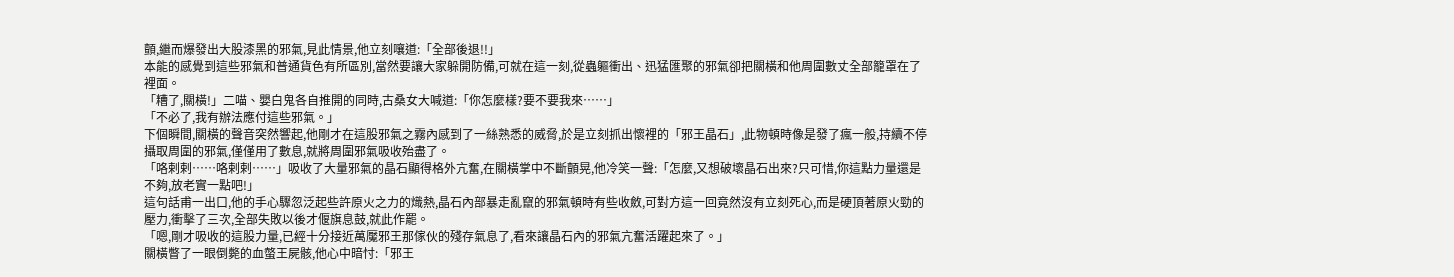顫,繼而爆發出大股漆黑的邪氣,見此情景,他立刻嚷道:「全部後退!!」
本能的感覺到這些邪氣和普通貨色有所區別,當然要讓大家躲開防備,可就在這一刻,從蟲軀衝出、迅猛匯聚的邪氣卻把關橫和他周圍數丈全部籠罩在了裡面。
「糟了,關橫!」二喵、嬰白鬼各自推開的同時,古桑女大喊道:「你怎麼樣?要不要我來……」
「不必了,我有辦法應付這些邪氣。」
下個瞬間,關橫的聲音突然響起,他剛才在這股邪氣之霧內感到了一絲熟悉的威脅,於是立刻抓出懷裡的「邪王晶石」,此物頓時像是發了瘋一般,持續不停攝取周圍的邪氣,僅僅用了數息,就將周圍邪氣吸收殆盡了。
「咯剌剌……咯剌剌……」吸收了大量邪氣的晶石顯得格外亢奮,在關橫掌中不斷顫晃,他冷笑一聲:「怎麼,又想破壞晶石出來?只可惜,你這點力量還是不夠,放老實一點吧!」
這句話甫一出口,他的手心驟忽泛起些許原火之力的熾熱,晶石內部暴走亂竄的邪氣頓時有些收斂,可對方這一回竟然沒有立刻死心,而是硬頂著原火勁的壓力,衝擊了三次,全部失敗以後才偃旗息鼓,就此作罷。
「嗯,剛才吸收的這股力量,已經十分接近萬魘邪王那傢伙的殘存氣息了,看來讓晶石內的邪氣亢奮活躍起來了。」
關橫瞥了一眼倒斃的血螫王屍骸,他心中暗忖:「邪王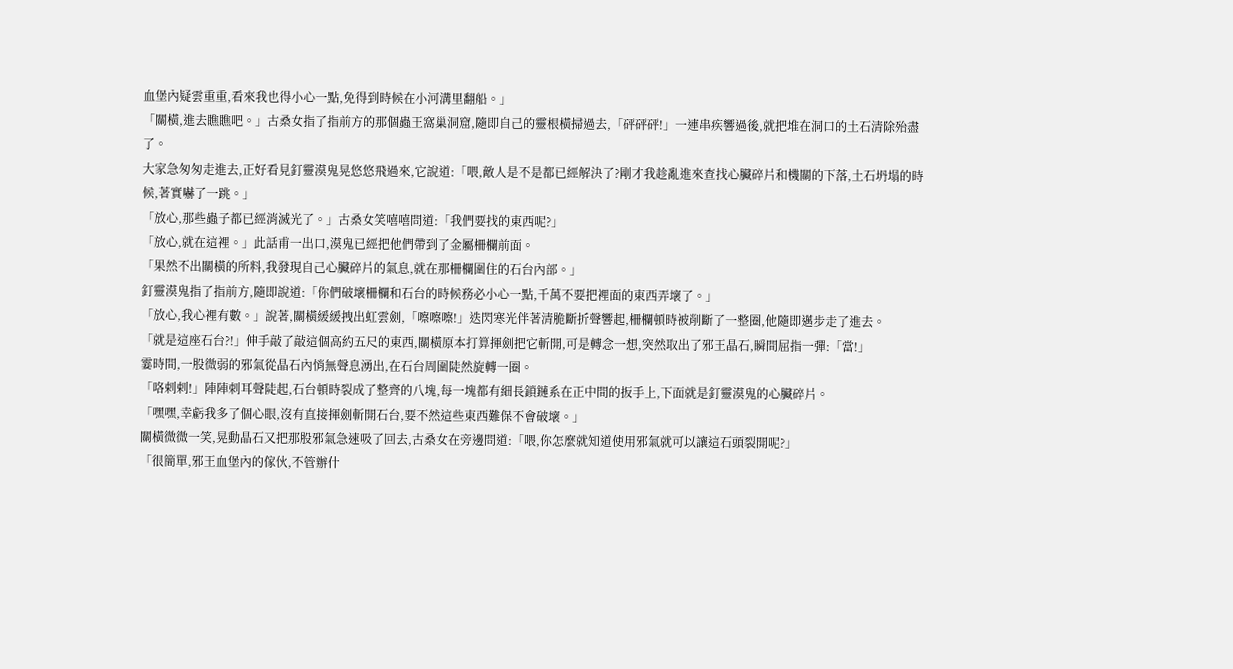血堡內疑雲重重,看來我也得小心一點,免得到時候在小河溝里翻船。」
「關橫,進去瞧瞧吧。」古桑女指了指前方的那個蟲王窩巢洞窟,隨即自己的靈根橫掃過去,「砰砰砰!」一連串疾響過後,就把堆在洞口的土石清除殆盡了。
大家急匆匆走進去,正好看見釘靈漠鬼晃悠悠飛過來,它說道:「喂,敵人是不是都已經解決了?剛才我趁亂進來查找心臟碎片和機關的下落,土石坍塌的時候,著實嚇了一跳。」
「放心,那些蟲子都已經消滅光了。」古桑女笑嘻嘻問道:「我們要找的東西呢?」
「放心,就在這裡。」此話甫一出口,漠鬼已經把他們帶到了金屬柵欄前面。
「果然不出關橫的所料,我發現自己心臟碎片的氣息,就在那柵欄圍住的石台內部。」
釘靈漠鬼指了指前方,隨即說道:「你們破壞柵欄和石台的時候務必小心一點,千萬不要把裡面的東西弄壞了。」
「放心,我心裡有數。」說著,關橫緩緩拽出虹雲劍,「嚓嚓嚓!」迭閃寒光伴著清脆斷折聲響起,柵欄頓時被削斷了一整圈,他隨即邁步走了進去。
「就是這座石台?!」伸手敲了敲這個高約五尺的東西,關橫原本打算揮劍把它斬開,可是轉念一想,突然取出了邪王晶石,瞬間屈指一彈:「當!」
霎時間,一股微弱的邪氣從晶石內悄無聲息湧出,在石台周圍陡然旋轉一圈。
「咯剌剌!」陣陣刺耳聲陡起,石台頓時裂成了整齊的八塊,每一塊都有細長鎖鏈系在正中間的扳手上,下面就是釘靈漠鬼的心臟碎片。
「嘿嘿,幸虧我多了個心眼,沒有直接揮劍斬開石台,要不然這些東西難保不會破壞。」
關橫微微一笑,晃動晶石又把那股邪氣急速吸了回去,古桑女在旁邊問道:「喂,你怎麼就知道使用邪氣就可以讓這石頭裂開呢?」
「很簡單,邪王血堡內的傢伙,不管辦什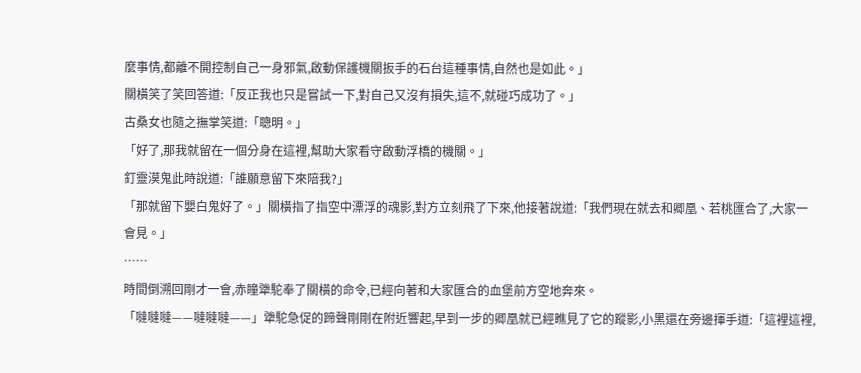麼事情,都離不開控制自己一身邪氣,啟動保護機關扳手的石台這種事情,自然也是如此。」
關橫笑了笑回答道:「反正我也只是嘗試一下,對自己又沒有損失,這不,就碰巧成功了。」
古桑女也隨之撫掌笑道:「聰明。」
「好了,那我就留在一個分身在這裡,幫助大家看守啟動浮橋的機關。」
釘靈漠鬼此時說道:「誰願意留下來陪我?」
「那就留下嬰白鬼好了。」關橫指了指空中漂浮的魂影,對方立刻飛了下來,他接著說道:「我們現在就去和卿凰、若桃匯合了,大家一會見。」
……
時間倒溯回剛才一會,赤瞳犟駝奉了關橫的命令,已經向著和大家匯合的血堡前方空地奔來。
「噠噠噠——噠噠噠——」犟駝急促的蹄聲剛剛在附近響起,早到一步的卿凰就已經瞧見了它的蹤影,小黑還在旁邊揮手道:「這裡這裡,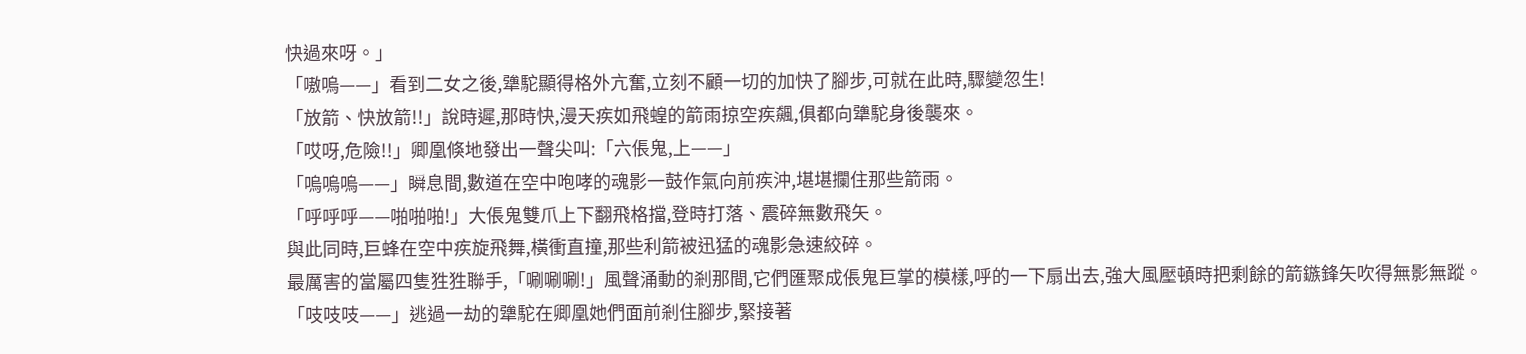快過來呀。」
「嗷嗚——」看到二女之後,犟駝顯得格外亢奮,立刻不顧一切的加快了腳步,可就在此時,驟變忽生!
「放箭、快放箭!!」說時遲,那時快,漫天疾如飛蝗的箭雨掠空疾飆,俱都向犟駝身後襲來。
「哎呀,危險!!」卿凰倏地發出一聲尖叫:「六倀鬼,上——」
「嗚嗚嗚——」瞬息間,數道在空中咆哮的魂影一鼓作氣向前疾沖,堪堪攔住那些箭雨。
「呼呼呼——啪啪啪!」大倀鬼雙爪上下翻飛格擋,登時打落、震碎無數飛矢。
與此同時,巨蜂在空中疾旋飛舞,橫衝直撞,那些利箭被迅猛的魂影急速絞碎。
最厲害的當屬四隻狌狌聯手,「唰唰唰!」風聲涌動的剎那間,它們匯聚成倀鬼巨掌的模樣,呼的一下扇出去,強大風壓頓時把剩餘的箭鏃鋒矢吹得無影無蹤。
「吱吱吱——」逃過一劫的犟駝在卿凰她們面前剎住腳步,緊接著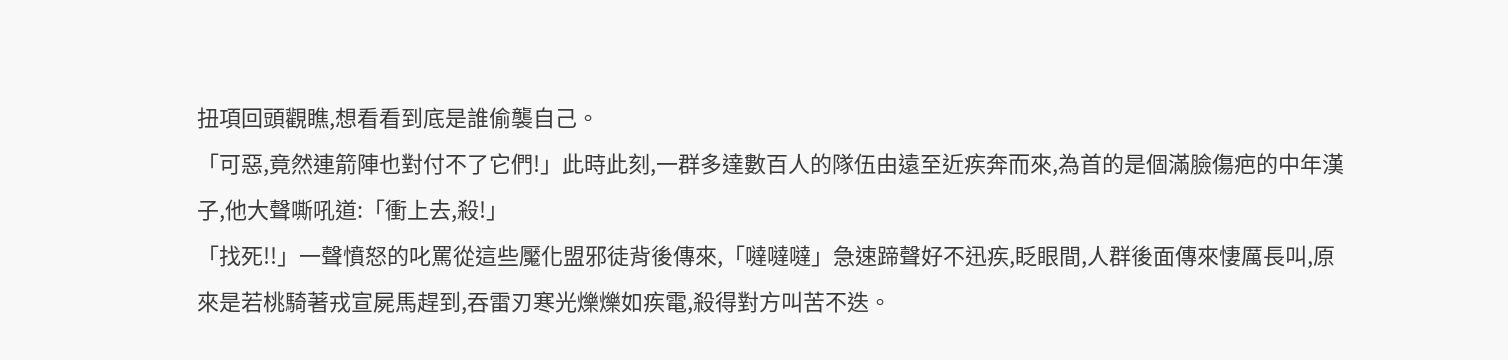扭項回頭觀瞧,想看看到底是誰偷襲自己。
「可惡,竟然連箭陣也對付不了它們!」此時此刻,一群多達數百人的隊伍由遠至近疾奔而來,為首的是個滿臉傷疤的中年漢子,他大聲嘶吼道:「衝上去,殺!」
「找死!!」一聲憤怒的叱罵從這些魘化盟邪徒背後傳來,「噠噠噠」急速蹄聲好不迅疾,眨眼間,人群後面傳來悽厲長叫,原來是若桃騎著戎宣屍馬趕到,吞雷刃寒光爍爍如疾電,殺得對方叫苦不迭。